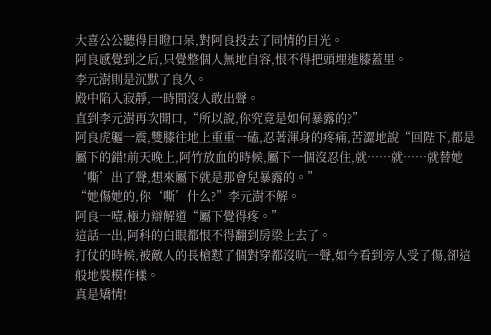大喜公公聽得目瞪口呆,對阿良投去了同情的目光。
阿良感覺到之后,只覺整個人無地自容,恨不得把頭埋進膝蓋里。
李元澍則是沉默了良久。
殿中陷入寂靜,一時間沒人敢出聲。
直到李元澍再次開口,“所以說,你究竟是如何暴露的?”
阿良虎軀一震,雙膝往地上重重一磕,忍著渾身的疼痛,苦澀地說“回陛下,都是屬下的錯!前天晚上,阿竹放血的時候,屬下一個沒忍住,就……就……就替她‘嘶’出了聲,想來屬下就是那會兒暴露的。”
“她傷她的,你‘嘶’什么?”李元澍不解。
阿良一噎,極力辯解道“屬下覺得疼。”
這話一出,阿科的白眼都恨不得翻到房梁上去了。
打仗的時候,被敵人的長槍懟了個對穿都沒吭一聲,如今看到旁人受了傷,卻這般地裝模作樣。
真是矯情!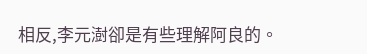相反,李元澍卻是有些理解阿良的。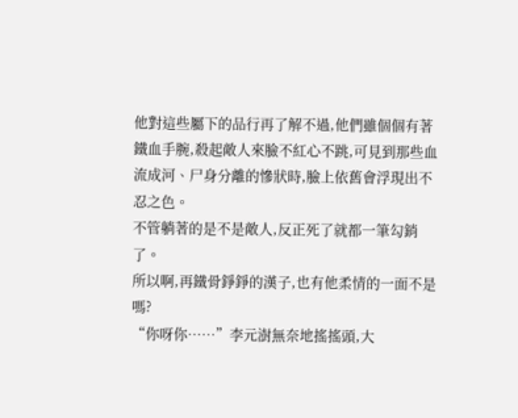他對這些屬下的品行再了解不過,他們雖個個有著鐵血手腕,殺起敵人來臉不紅心不跳,可見到那些血流成河、尸身分離的慘狀時,臉上依舊會浮現出不忍之色。
不管躺著的是不是敵人,反正死了就都一筆勾銷了。
所以啊,再鐵骨錚錚的漢子,也有他柔情的一面不是嗎?
“你呀你……”李元澍無奈地搖搖頭,大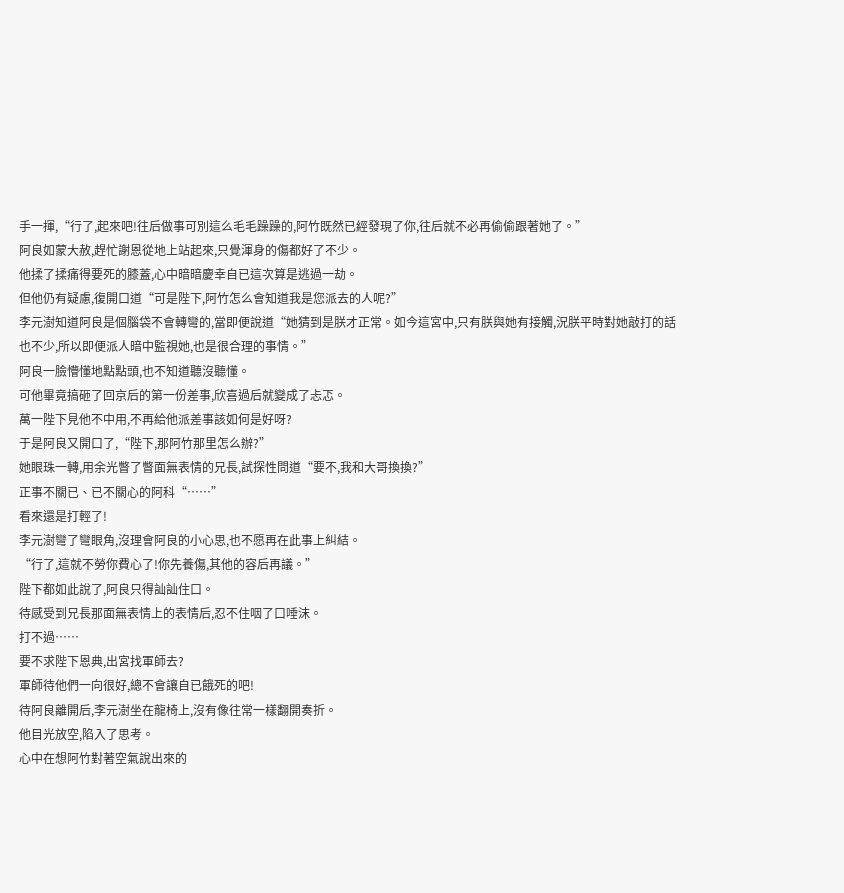手一揮,“行了,起來吧!往后做事可別這么毛毛躁躁的,阿竹既然已經發現了你,往后就不必再偷偷跟著她了。”
阿良如蒙大赦,趕忙謝恩從地上站起來,只覺渾身的傷都好了不少。
他揉了揉痛得要死的膝蓋,心中暗暗慶幸自已這次算是逃過一劫。
但他仍有疑慮,復開口道“可是陛下,阿竹怎么會知道我是您派去的人呢?”
李元澍知道阿良是個腦袋不會轉彎的,當即便說道“她猜到是朕才正常。如今這宮中,只有朕與她有接觸,況朕平時對她敲打的話也不少,所以即便派人暗中監視她,也是很合理的事情。”
阿良一臉懵懂地點點頭,也不知道聽沒聽懂。
可他畢竟搞砸了回京后的第一份差事,欣喜過后就變成了忐忑。
萬一陛下見他不中用,不再給他派差事該如何是好呀?
于是阿良又開口了,“陛下,那阿竹那里怎么辦?”
她眼珠一轉,用余光瞥了瞥面無表情的兄長,試探性問道“要不,我和大哥換換?”
正事不關已、已不關心的阿科“……”
看來還是打輕了!
李元澍彎了彎眼角,沒理會阿良的小心思,也不愿再在此事上糾結。
“行了,這就不勞你費心了!你先養傷,其他的容后再議。”
陛下都如此說了,阿良只得訕訕住口。
待感受到兄長那面無表情上的表情后,忍不住咽了口唾沫。
打不過……
要不求陛下恩典,出宮找軍師去?
軍師待他們一向很好,總不會讓自已餓死的吧!
待阿良離開后,李元澍坐在龍椅上,沒有像往常一樣翻開奏折。
他目光放空,陷入了思考。
心中在想阿竹對著空氣說出來的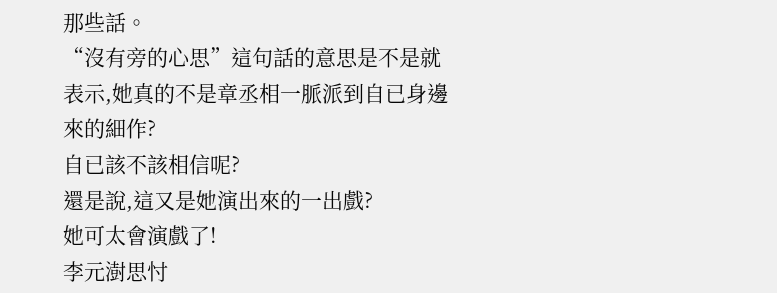那些話。
“沒有旁的心思”這句話的意思是不是就表示,她真的不是章丞相一脈派到自已身邊來的細作?
自已該不該相信呢?
還是說,這又是她演出來的一出戲?
她可太會演戲了!
李元澍思忖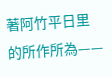著阿竹平日里的所作所為——